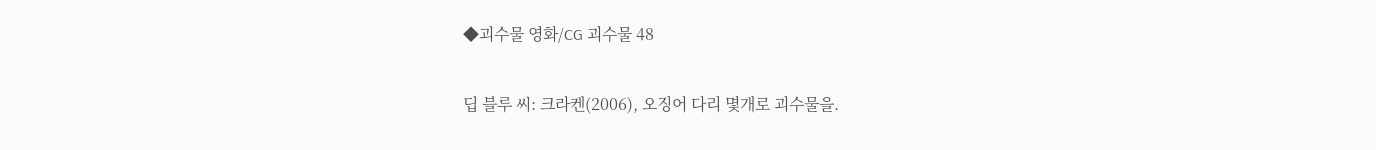◆괴수물 영화/CG 괴수물 48

딥 블루 씨: 크라켄(2006), 오징어 다리 몇개로 괴수물을.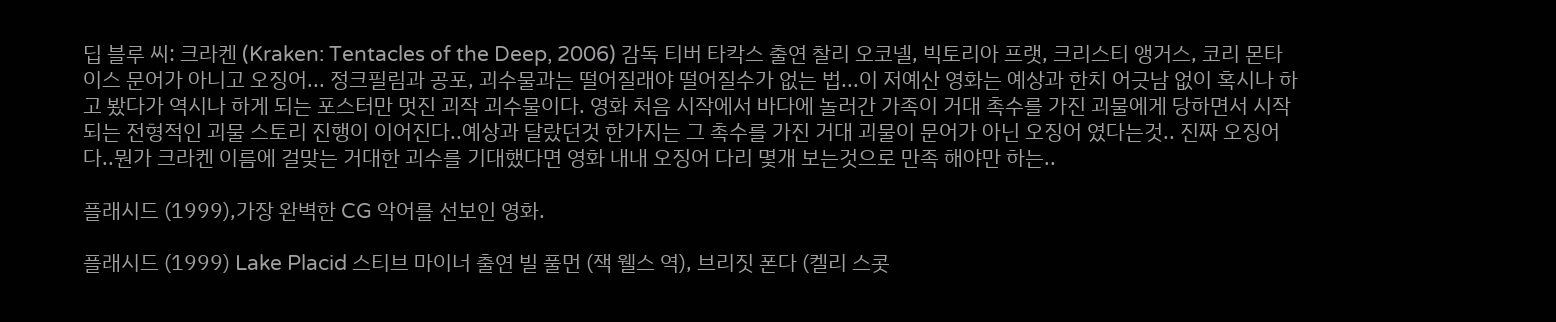딥 블루 씨: 크라켄 (Kraken: Tentacles of the Deep, 2006) 감독 티버 타칵스 출연 찰리 오코넬, 빅토리아 프랫, 크리스티 앵거스, 코리 몬타이스 문어가 아니고 오징어... 정크필림과 공포, 괴수물과는 떨어질래야 떨어질수가 없는 법...이 저예산 영화는 예상과 한치 어긋남 없이 혹시나 하고 봤다가 역시나 하게 되는 포스터만 멋진 괴작 괴수물이다. 영화 처음 시작에서 바다에 놀러간 가족이 거대 촉수를 가진 괴물에게 당하면서 시작되는 전형적인 괴물 스토리 진행이 이어진다..예상과 달랐던것 한가지는 그 촉수를 가진 거대 괴물이 문어가 아닌 오징어 였다는것.. 진짜 오징어다..뭔가 크라켄 이름에 걸맞는 거대한 괴수를 기대했다면 영화 내내 오징어 다리 몇개 보는것으로 만족 해야만 하는..

플래시드 (1999),가장 완벽한 CG 악어를 선보인 영화.

플래시드 (1999) Lake Placid 스티브 마이너 출연 빌 풀먼 (잭 웰스 역), 브리짓 폰다 (켈리 스콧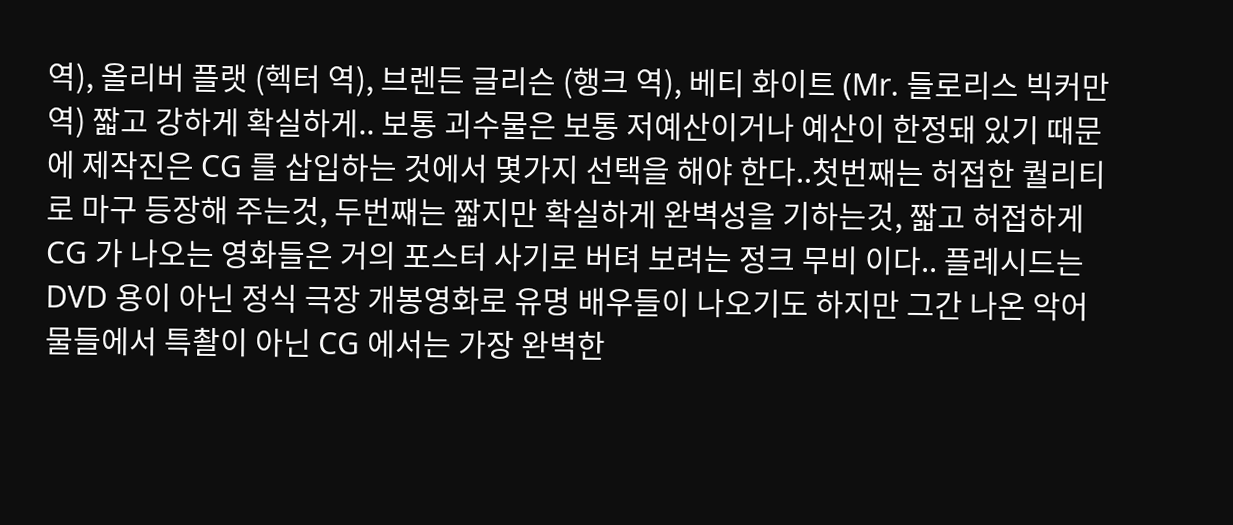역), 올리버 플랫 (헥터 역), 브렌든 글리슨 (행크 역), 베티 화이트 (Mr. 들로리스 빅커만 역) 짧고 강하게 확실하게.. 보통 괴수물은 보통 저예산이거나 예산이 한정돼 있기 때문에 제작진은 CG 를 삽입하는 것에서 몇가지 선택을 해야 한다..첫번째는 허접한 퀄리티로 마구 등장해 주는것, 두번째는 짧지만 확실하게 완벽성을 기하는것, 짧고 허접하게 CG 가 나오는 영화들은 거의 포스터 사기로 버텨 보려는 정크 무비 이다.. 플레시드는 DVD 용이 아닌 정식 극장 개봉영화로 유명 배우들이 나오기도 하지만 그간 나온 악어물들에서 특촬이 아닌 CG 에서는 가장 완벽한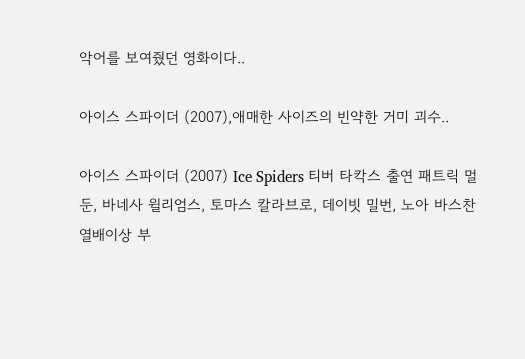악어를 보여줬던 영화이다..

아이스 스파이더 (2007),애매한 사이즈의 빈약한 거미 괴수..

아이스 스파이더 (2007) Ice Spiders 티버 타칵스 출연 패트릭 멀둔, 바네사 윌리엄스, 토마스 칼라브로, 데이빗 밀번, 노아 바스찬 열배이상 부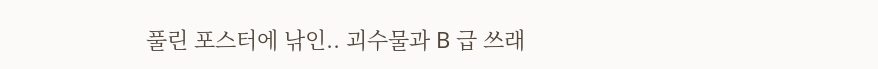풀린 포스터에 낚인.. 괴수물과 B 급 쓰래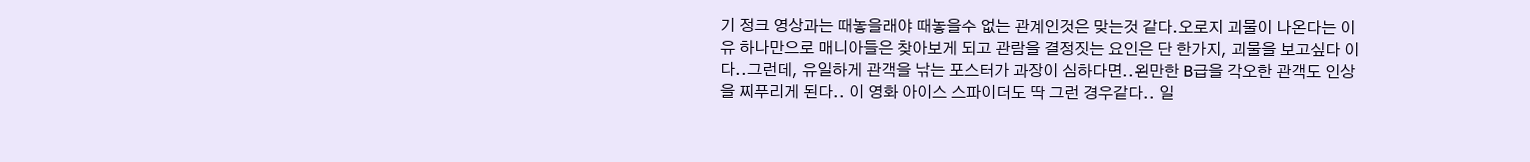기 정크 영상과는 때놓을래야 때놓을수 없는 관계인것은 맞는것 같다.오로지 괴물이 나온다는 이유 하나만으로 매니아들은 찾아보게 되고 관람을 결정짓는 요인은 단 한가지, 괴물을 보고싶다 이다..그런데, 유일하게 관객을 낚는 포스터가 과장이 심하다면..왼만한 B급을 각오한 관객도 인상을 찌푸리게 된다.. 이 영화 아이스 스파이더도 딱 그런 경우같다.. 일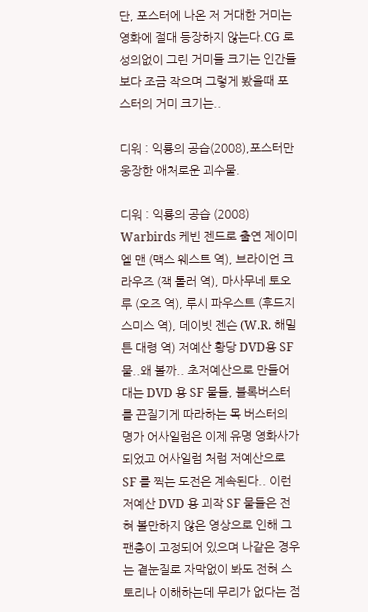단, 포스터에 나온 저 거대한 거미는 영화에 절대 등장하지 않는다.CG 로 성의없이 그린 거미들 크기는 인간들 보다 조금 작으며 그렇게 봤을때 포스터의 거미 크기는..

디워 : 익룡의 공습(2008),포스터만 웅장한 애처로운 괴수물.

디워 : 익룡의 공습 (2008) Warbirds 케빈 젠드로 출연 제이미 엘 맨 (맥스 웨스트 역), 브라이언 크라우즈 (잭 톨러 역), 마사무네 토오루 (오즈 역), 루시 파우스트 (후드지 스미스 역), 데이빗 젠슨 (W.R. 해밀튼 대령 역) 저예산 황당 DVD용 SF물..왜 볼까.. 초저예산으로 만들어 대는 DVD 용 SF 물들, 블록버스터를 끈질기게 따라하는 목 버스터의 명가 어사일럼은 이제 유명 영화사가 되었고 어사일럼 처럼 저예산으로 SF 를 찍는 도전은 계속된다.. 이런 저예산 DVD 용 괴작 SF 물들은 전혀 볼만하지 않은 영상으로 인해 그 팬층이 고정되어 있으며 나같은 경우는 곁눈질로 자막없이 봐도 전혀 스토리나 이해하는데 무리가 없다는 점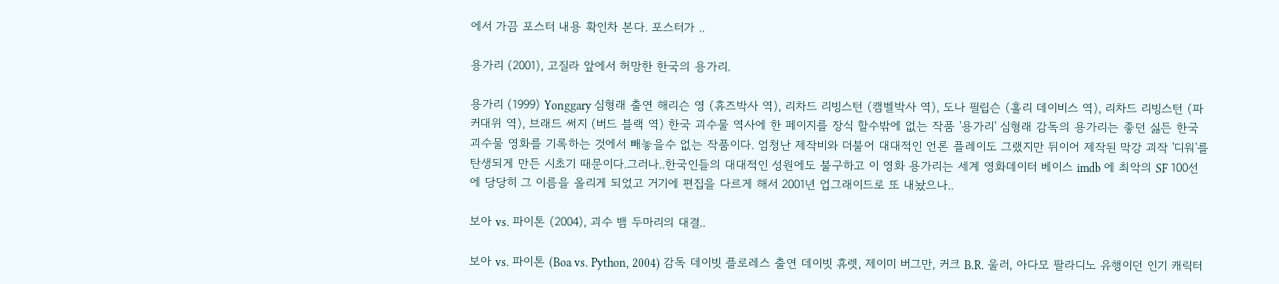에서 가끔 포스터 내용 확인차 본다. 포스터가 ..

용가리 (2001), 고질라 앞에서 허망한 한국의 용가리.

용가리 (1999) Yonggary 심형래 출연 해리슨 영 (휴즈박사 역), 리차드 리빙스턴 (캠벨박사 역), 도나 필립슨 (홀리 데이비스 역), 리차드 리빙스턴 (파커대위 역), 브래드 써지 (버드 블랙 역) 한국 괴수물 역사에 한 페이지를 장식 할수밖에 없는 작품 '용가리' 심형래 감독의 용가리는 좋던 싫든 한국 괴수물 영화를 기록하는 것에서 빼놓을수 없는 작품이다. 엄청난 제작비와 더불어 대대적인 언론 플레이도 그랬지만 뒤이어 제작된 막강 괴작 '디워'를 탄생되게 만든 시초기 때문이다.그러나..한국인들의 대대적인 성원에도 불구하고 이 영화 용가리는 세계 영화데이터 베이스 imdb 에 최악의 SF 100선에 당당히 그 이름을 올리게 되었고 거기에 편집을 다르게 해서 2001년 업그래이드로 또 내놨으나..

보아 vs. 파이톤 (2004), 괴수 뱀 두마리의 대결..

보아 vs. 파이톤 (Boa vs. Python, 2004) 감독 데이빗 플로레스 출연 데이빗 휴렛, 제이미 버그만, 커크 B.R. 울러, 아다모 팔라디노 유행이던 인기 캐릭터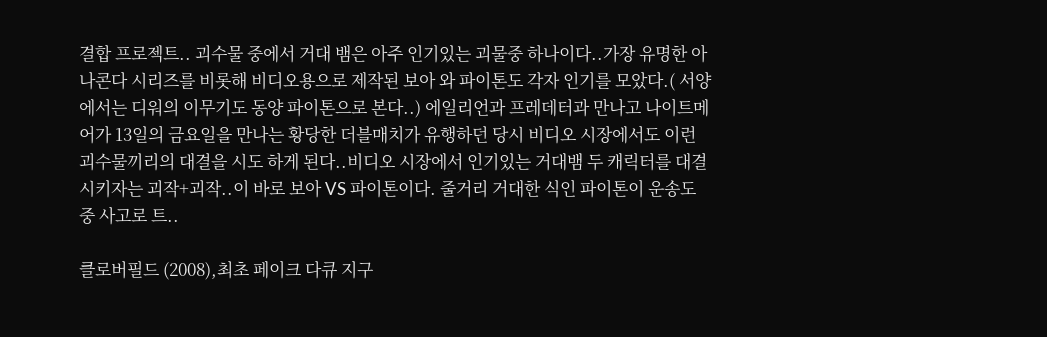결합 프로젝트.. 괴수물 중에서 거대 뱀은 아주 인기있는 괴물중 하나이다..가장 유명한 아나콘다 시리즈를 비롯해 비디오용으로 제작된 보아 와 파이톤도 각자 인기를 모았다.( 서양에서는 디워의 이무기도 동양 파이톤으로 본다..) 에일리언과 프레데터과 만나고 나이트메어가 13일의 금요일을 만나는 황당한 더블매치가 유행하던 당시 비디오 시장에서도 이런 괴수물끼리의 대결을 시도 하게 된다..비디오 시장에서 인기있는 거대뱀 두 캐릭터를 대결시키자는 괴작+괴작..이 바로 보아 VS 파이톤이다. 줄거리 거대한 식인 파이톤이 운송도중 사고로 트..

클로버필드 (2008),최초 페이크 다큐 지구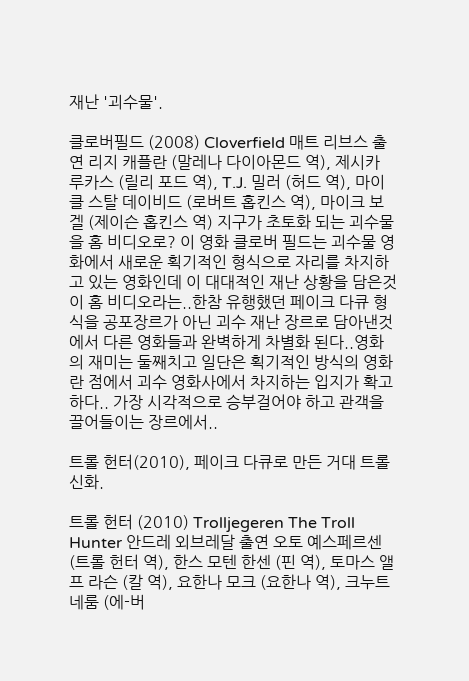재난 '괴수물'.

클로버필드 (2008) Cloverfield 매트 리브스 출연 리지 캐플란 (말레나 다이아몬드 역), 제시카 루카스 (릴리 포드 역), T.J. 밀러 (허드 역), 마이클 스탈 데이비드 (로버트 홉킨스 역), 마이크 보겔 (제이슨 홉킨스 역) 지구가 초토화 되는 괴수물을 홈 비디오로? 이 영화 클로버 필드는 괴수물 영화에서 새로운 획기적인 형식으로 자리를 차지하고 있는 영화인데 이 대대적인 재난 상황을 담은것이 홈 비디오라는..한참 유행했던 페이크 다큐 형식을 공포장르가 아닌 괴수 재난 장르로 담아낸것에서 다른 영화들과 완벽하게 차별화 된다..영화의 재미는 둘째치고 일단은 획기적인 방식의 영화란 점에서 괴수 영화사에서 차지하는 입지가 확고하다.. 가장 시각적으로 승부걸어야 하고 관객을 끌어들이는 장르에서..

트롤 헌터(2010), 페이크 다큐로 만든 거대 트롤신화.

트롤 헌터 (2010) Trolljegeren The Troll Hunter 안드레 외브레달 출연 오토 예스페르센 (트롤 헌터 역), 한스 모텐 한센 (핀 역), 토마스 앨프 라슨 (칼 역), 요한나 모크 (요한나 역), 크누트 네룸 (에-버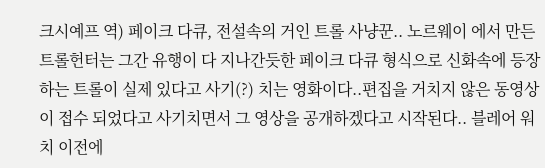크시예프 역) 페이크 다큐, 전설속의 거인 트롤 사냥꾼.. 노르웨이 에서 만든 트롤헌터는 그간 유행이 다 지나간듯한 페이크 다큐 형식으로 신화속에 등장하는 트롤이 실제 있다고 사기(?) 치는 영화이다..편집을 거치지 않은 동영상이 접수 되었다고 사기치면서 그 영상을 공개하겠다고 시작된다.. 블레어 워치 이전에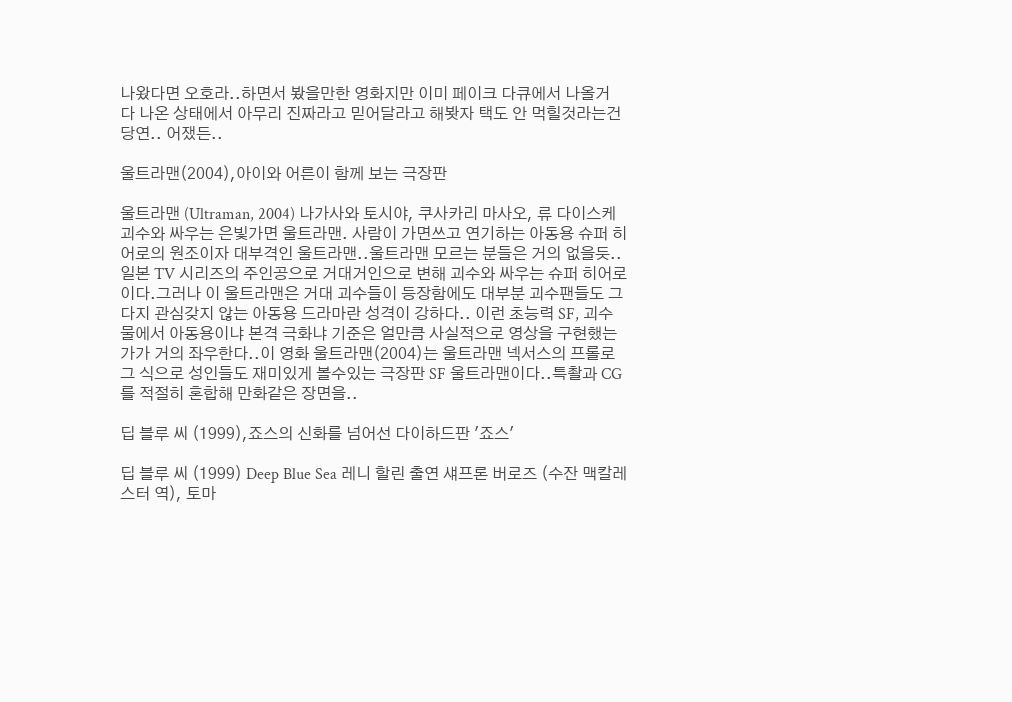나왔다면 오호라..하면서 봤을만한 영화지만 이미 페이크 다큐에서 나올거 다 나온 상태에서 아무리 진짜라고 믿어달라고 해봣자 택도 안 먹힐것라는건 당연.. 어쟀든..

울트라맨(2004),아이와 어른이 함께 보는 극장판

울트라맨 (Ultraman, 2004) 나가사와 토시야, 쿠사카리 마사오, 류 다이스케 괴수와 싸우는 은빛가면 울트라맨. 사람이 가면쓰고 연기하는 아동용 슈퍼 히어로의 원조이자 대부격인 울트라맨..울트라맨 모르는 분들은 거의 없을듯..일본 TV 시리즈의 주인공으로 거대거인으로 변해 괴수와 싸우는 슈퍼 히어로 이다.그러나 이 울트라맨은 거대 괴수들이 등장함에도 대부분 괴수팬들도 그다지 관심갖지 않는 아동용 드라마란 성격이 강하다.. 이런 초능력 SF, 괴수물에서 아동용이냐 본격 극화냐 기준은 얼만큼 사실적으로 영상을 구현했는가가 거의 좌우한다..이 영화 울트라맨(2004)는 울트라맨 넥서스의 프롤로그 식으로 성인들도 재미있게 볼수있는 극장판 SF 울트라맨이다..특촬과 CG 를 적절히 혼합해 만화같은 장면을..

딥 블루 씨 (1999),죠스의 신화를 넘어선 다이하드판 '죠스'

딥 블루 씨 (1999) Deep Blue Sea 레니 할린 출연 섀프론 버로즈 (수잔 맥칼레스터 역), 토마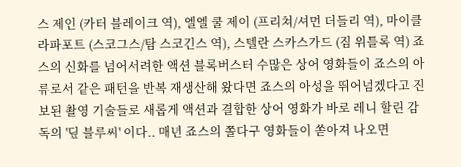스 제인 (카터 블레이크 역), 엘엘 쿨 제이 (프리쳐/셔먼 더들리 역), 마이클 라파포트 (스코그스/탐 스코긴스 역), 스텔란 스카스가드 (짐 위틀록 역) 죠스의 신화를 넘어서려한 액션 블록버스터 수많은 상어 영화들이 죠스의 아류로서 같은 패턴을 반복 재생산해 왔다면 죠스의 아성을 뛰어넘겠다고 진보된 촬영 기술들로 새롭게 액션과 결합한 상어 영화가 바로 레니 할린 감독의 '딮 블루씨' 이다.. 매년 죠스의 쫄다구 영화들이 쏟아져 나오면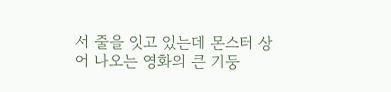서 줄을 잇고 있는데 몬스터 상어 나오는 영화의 큰 기둥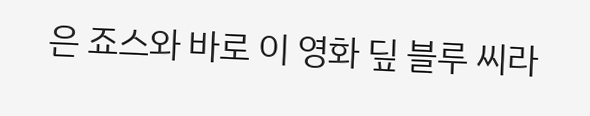은 죠스와 바로 이 영화 딮 블루 씨라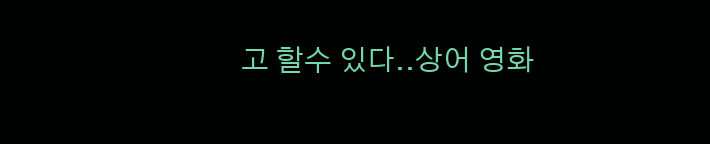고 할수 있다..상어 영화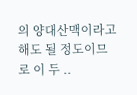의 양대산맥이라고 해도 될 정도이므로 이 두 ..